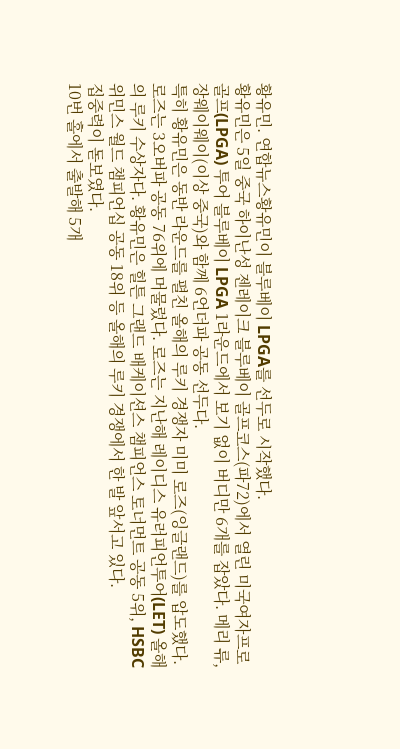황유민. 연합뉴스황유민이 블루베이 LPGA를 선두로 시작했다.
황유민은 5일 중국 하이난성 젠레이크 블루베이 골프코스(파72)에서 열린 미국여자프로골프(LPGA) 투어 블루베이 LPGA 1라운드에서 보기 없이 버디만 6개를 잡았다. 메리 류, 장웨이웨이(이상 중국)와 함께 6언더파 공동 선두다.
특히 황유민은 동반 라운드를 펼친 올해의 루키 경쟁자 미미 로즈(잉글랜드)를 압도했다. 로즈는 3오버파 공동 76위에 머물렀다. 로즈는 지난해 레이디스 유러피언투어(LET) 올해의 루키 수상자다. 황유민은 힐튼 그랜드 배케이션스 챔피언스 토너먼트 공동 5위, HSBC 위민스 월드 챔피언십 공동 18위 등 올해의 루키 경쟁에서 한 발 앞서고 있다.
집중력이 돋보였다.
10번 홀에서 출발해 5개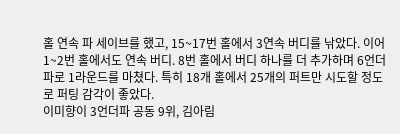홀 연속 파 세이브를 했고, 15~17번 홀에서 3연속 버디를 낚았다. 이어 1~2번 홀에서도 연속 버디. 8번 홀에서 버디 하나를 더 추가하며 6언더파로 1라운드를 마쳤다. 특히 18개 홀에서 25개의 퍼트만 시도할 정도로 퍼팅 감각이 좋았다.
이미향이 3언더파 공동 9위, 김아림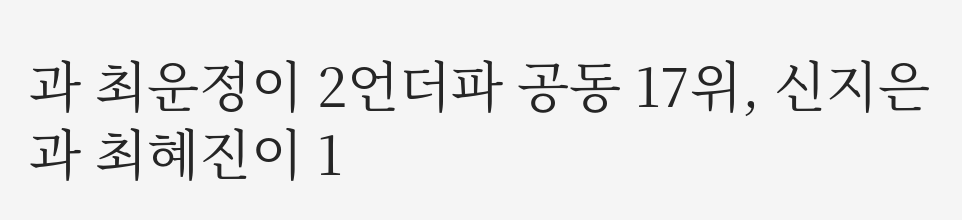과 최운정이 2언더파 공동 17위, 신지은과 최혜진이 1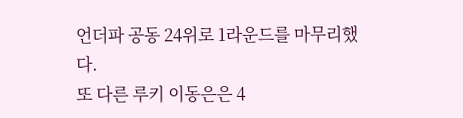언더파 공동 24위로 1라운드를 마무리했다.
또 다른 루키 이동은은 4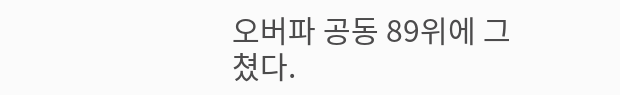오버파 공동 89위에 그쳤다.